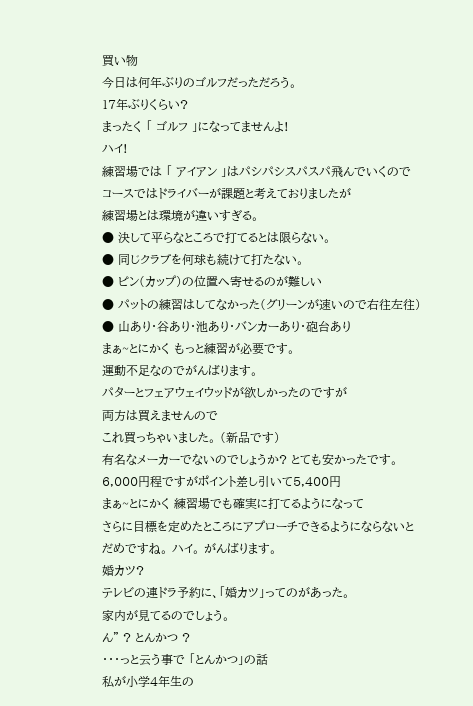買い物
今日は何年ぶりのゴルフだっただろう。
17年ぶりくらい?
まったく 「 ゴルフ 」になってませんよ!
ハイ!
練習場では 「 アイアン 」はパシパシスパスパ飛んでいくので
コースではドライバーが課題と考えておりましたが
練習場とは環境が違いすぎる。
● 決して平らなところで打てるとは限らない。
● 同じクラブを何球も続けて打たない。
● ピン(カップ)の位置へ寄せるのが難しい
● パットの練習はしてなかった(グリーンが速いので右往左往)
● 山あり・谷あり・池あり・バンカーあり・砲台あり
まぁ~とにかく もっと練習が必要です。
運動不足なのでがんばります。
パターとフェアウェイウッドが欲しかったのですが
両方は買えませんので
これ買っちゃいました。 (新品です)
有名なメーカーでないのでしょうか? とても安かったです。
6,000円程ですがポイント差し引いて5,400円
まぁ~とにかく 練習場でも確実に打てるようになって
さらに目標を定めたところにアプローチできるようにならないと
だめですね。 ハイ。 がんばります。
婚カツ?
テレビの連ドラ予約に、「婚カツ」ってのがあった。
家内が見てるのでしょう。
ん” ? とんかつ ?
・・・っと云う事で 「とんかつ」の話
私が小学4年生の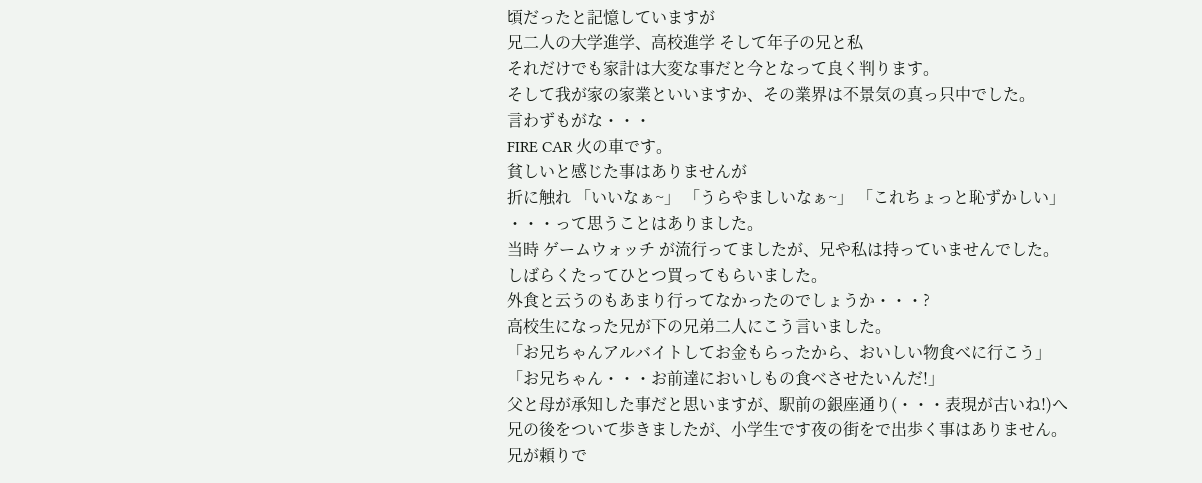頃だったと記憶していますが
兄二人の大学進学、高校進学 そして年子の兄と私
それだけでも家計は大変な事だと今となって良く判ります。
そして我が家の家業といいますか、その業界は不景気の真っ只中でした。
言わずもがな・・・
FIRE CAR 火の車です。
貧しいと感じた事はありませんが
折に触れ 「いいなぁ~」 「うらやましいなぁ~」 「これちょっと恥ずかしい」
・・・って思うことはありました。
当時 ゲームウォッチ が流行ってましたが、兄や私は持っていませんでした。
しばらくたってひとつ買ってもらいました。
外食と云うのもあまり行ってなかったのでしょうか・・・?
高校生になった兄が下の兄弟二人にこう言いました。
「お兄ちゃんアルバイトしてお金もらったから、おいしい物食べに行こう」
「お兄ちゃん・・・お前達においしもの食べさせたいんだ!」
父と母が承知した事だと思いますが、駅前の銀座通り(・・・表現が古いね!)へ
兄の後をついて歩きましたが、小学生です夜の街をで出歩く事はありません。
兄が頼りで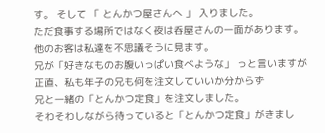す。 そして 「 とんかつ屋さんへ 」 入りました。
ただ食事する場所ではなく夜は呑屋さんの一面があります。
他のお客は私達を不思議そうに見ます。
兄が「好きなものお腹いっぱい食べような」 っと言いますが
正直、私も年子の兄も何を注文していいか分からず
兄と一緒の「とんかつ定食」を注文しました。
そわそわしながら待っていると「とんかつ定食」がきまし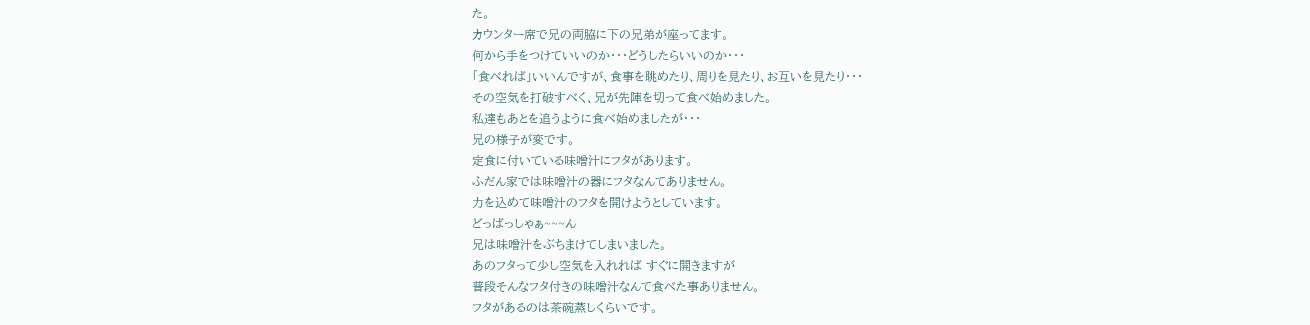た。
カウンター席で兄の両脇に下の兄弟が座ってます。
何から手をつけていいのか・・・どうしたらいいのか・・・
「食べれば」いいんですが、食事を眺めたり、周りを見たり、お互いを見たり・・・
その空気を打破すべく、兄が先陣を切って食べ始めました。
私達もあとを追うように食べ始めましたが・・・
兄の様子が変です。
定食に付いている味噌汁にフタがあります。
ふだん家では味噌汁の器にフタなんてありません。
力を込めて味噌汁のフタを開けようとしています。
どっばっしゃぁ~~~ん
兄は味噌汁をぶちまけてしまいました。
あのフタって少し空気を入れれば すぐに開きますが
普段そんなフタ付きの味噌汁なんて食べた事ありません。
フタがあるのは茶碗蒸しくらいです。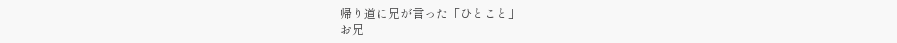帰り道に兄が言った「ひとこと」
お兄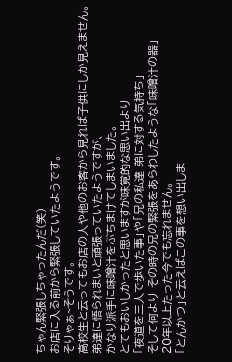ちゃん緊張しちゃったんだ(笑)
お店に入る前から緊張していたようです。
そりゃぁ~そうです。
高校生と云ってもお店の人や他のお客から見れば子供にしか見えません。
弟達に悟られまいと頑張っていたようですが、
かなり派手に味噌汁をぶちまけてしまいました。
とてもおいしかったと思いますが味覚的な思い出より
「夜道を三人で歩いた事」や「兄の私達 弟に対する気持ち」
そして何より その時の兄の緊張をあらわしたような「味噌汁の器」
20年以上たった今でも忘れません。
「とんかつ」と云えばこの事を想い出しま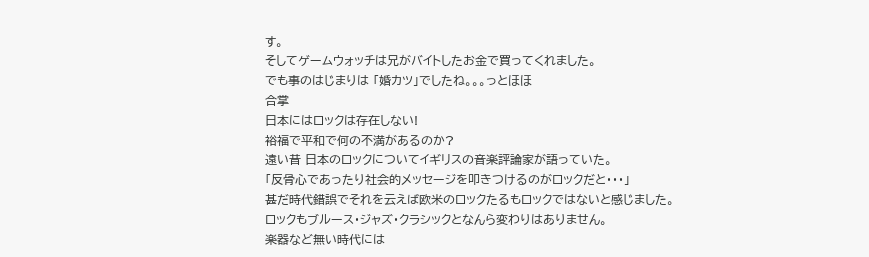す。
そしてゲームウォッチは兄がバイトしたお金で買ってくれました。
でも事のはじまりは 「婚カツ」でしたね。。。っとほほ
合掌
日本にはロックは存在しない!
裕福で平和で何の不満があるのか?
遠い昔 日本のロックについてイギリスの音楽評論家が語っていた。
「反骨心であったり社会的メッセージを叩きつけるのがロックだと・・・」
甚だ時代錯誤でそれを云えば欧米のロックたるもロックではないと感じました。
ロックもブルース・ジャズ・クラシックとなんら変わりはありません。
楽器など無い時代には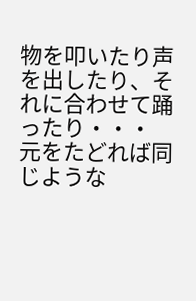物を叩いたり声を出したり、それに合わせて踊ったり・・・
元をたどれば同じような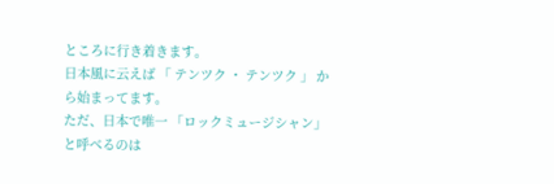ところに行き着きます。
日本風に云えば 「 テンツク ・ テンツク 」 から始まってます。
ただ、日本で唯一 「ロックミュージシャン」と呼べるのは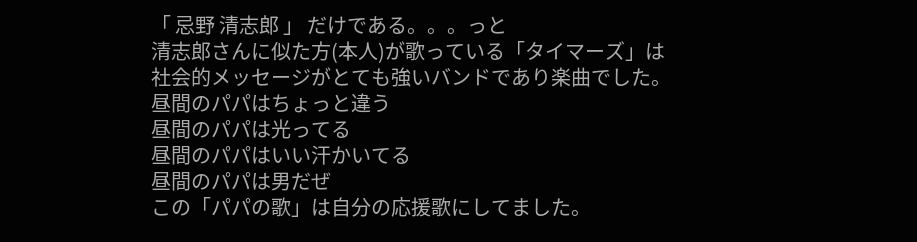「 忌野 清志郎 」 だけである。。。っと
清志郎さんに似た方(本人)が歌っている「タイマーズ」は
社会的メッセージがとても強いバンドであり楽曲でした。
昼間のパパはちょっと違う
昼間のパパは光ってる
昼間のパパはいい汗かいてる
昼間のパパは男だぜ
この「パパの歌」は自分の応援歌にしてました。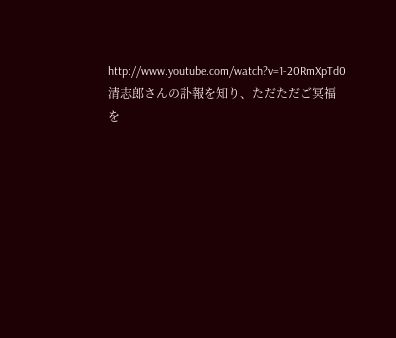http://www.youtube.com/watch?v=1-20RmXpTd0
清志郎さんの訃報を知り、ただただご冥福を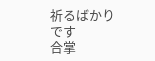祈るばかりです
合掌